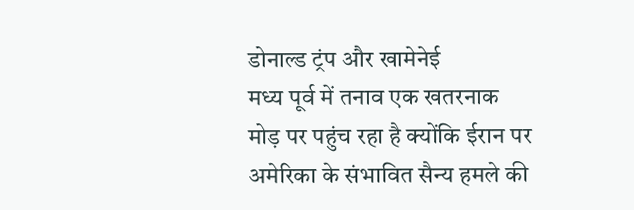डोनाल्ड ट्रंप और खामेनेई
मध्य पूर्व में तनाव एक खतरनाक मोड़ पर पहुंच रहा है क्योंकि ईरान पर अमेरिका के संभावित सैन्य हमले की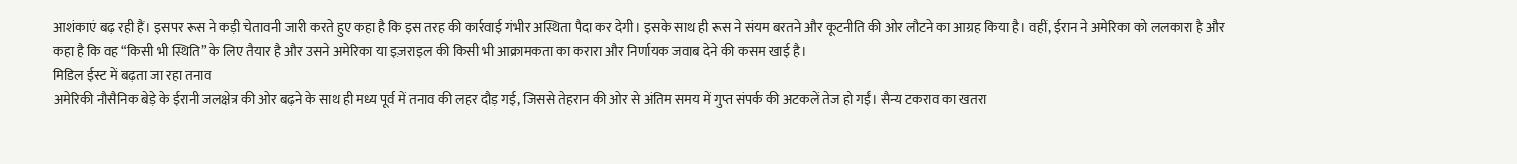आशंकाएं बढ़ रही हैं। इसपर रूस ने कड़ी चेतावनी जारी करते हुए कहा है कि इस तरह की कार्रवाई गंभीर अस्थिता पैदा कर देगी। इसके साथ ही रूस ने संयम बरतने और कूटनीति की ओर लौटने का आग्रह किया है। वहीं, ईरान ने अमेरिका को ललकारा है और कहा है कि वह “किसी भी स्थिति” के लिए तैयार है और उसने अमेरिका या इज़राइल की किसी भी आक्रामकता का करारा और निर्णायक जवाब देने की कसम खाई है।
मिडिल ईस्ट में बढ़ता जा रहा तनाव
अमेरिकी नौसैनिक बेड़े के ईरानी जलक्षेत्र की ओर बढ़ने के साथ ही मध्य पूर्व में तनाव की लहर दौड़ गई, जिससे तेहरान की ओर से अंतिम समय में गुप्त संपर्क की अटकलें तेज हो गईं। सैन्य टकराव का खतरा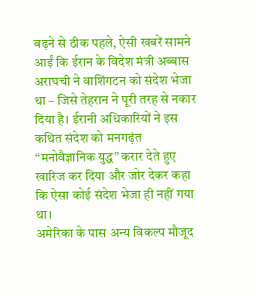बढ़ने से ठीक पहले, ऐसी खबरें सामने आईं कि ईरान के विदेश मंत्री अब्बास अराघची ने वाशिंगटन को संदेश भेजा था – जिसे तेहरान ने पूरी तरह से नकार दिया है। ईरानी अधिकारियों ने इस कथित संदेश को मनगढ़ंत “मनोवैज्ञानिक युद्ध” करार देते हुए खारिज कर दिया और जोर देकर कहा कि ऐसा कोई संदेश भेजा ही नहीं गया था।
अमेरिका के पास अन्य विकल्प मौजूद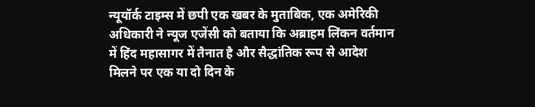न्यूयॉर्क टाइम्स में छपी एक खबर के मुताबिक, एक अमेरिकी अधिकारी ने न्यूज एजेंसी को बताया कि अब्राहम लिंकन वर्तमान में हिंद महासागर में तैनात है और सैद्धांतिक रूप से आदेश मिलने पर एक या दो दिन के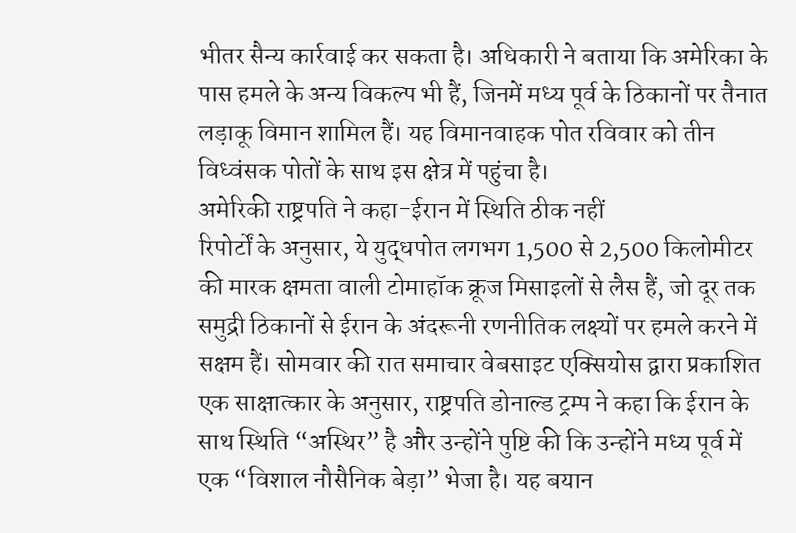भीतर सैन्य कार्रवाई कर सकता है। अधिकारी ने बताया कि अमेरिका के पास हमले के अन्य विकल्प भी हैं, जिनमें मध्य पूर्व के ठिकानों पर तैनात लड़ाकू विमान शामिल हैं। यह विमानवाहक पोत रविवार को तीन विध्वंसक पोतों के साथ इस क्षेत्र में पहुंचा है।
अमेरिकी राष्ट्रपति ने कहा-ईरान में स्थिति ठीक नहीं
रिपोर्टों के अनुसार, ये युद्धपोत लगभग 1,500 से 2,500 किलोमीटर की मारक क्षमता वाली टोमाहॉक क्रूज मिसाइलों से लैस हैं, जो दूर तक समुद्री ठिकानों से ईरान के अंदरूनी रणनीतिक लक्ष्यों पर हमले करने में सक्षम हैं। सोमवार की रात समाचार वेबसाइट एक्सियोस द्वारा प्रकाशित एक साक्षात्कार के अनुसार, राष्ट्रपति डोनाल्ड ट्रम्प ने कहा कि ईरान के साथ स्थिति “अस्थिर” है और उन्होंने पुष्टि की कि उन्होंने मध्य पूर्व में एक “विशाल नौसैनिक बेड़ा” भेजा है। यह बयान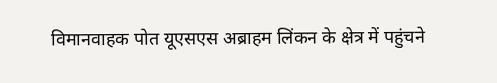विमानवाहक पोत यूएसएस अब्राहम लिंकन के क्षेत्र में पहुंचने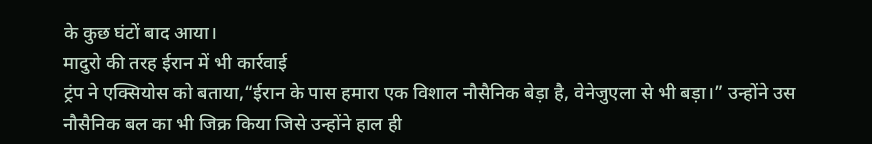के कुछ घंटों बाद आया।
मादुरो की तरह ईरान में भी कार्रवाई
ट्रंप ने एक्सियोस को बताया,“ईरान के पास हमारा एक विशाल नौसैनिक बेड़ा है, वेनेजुएला से भी बड़ा।” उन्होंने उस नौसैनिक बल का भी जिक्र किया जिसे उन्होंने हाल ही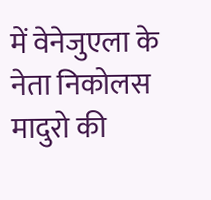में वेनेजुएला के नेता निकोलस मादुरो की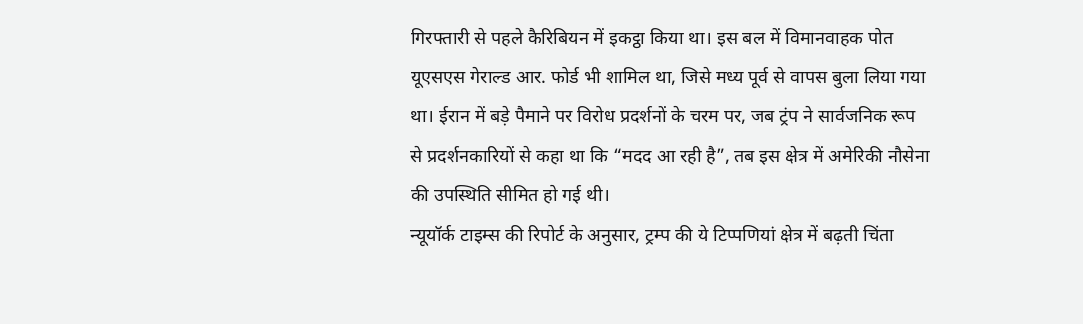गिरफ्तारी से पहले कैरिबियन में इकट्ठा किया था। इस बल में विमानवाहक पोत यूएसएस गेराल्ड आर. फोर्ड भी शामिल था, जिसे मध्य पूर्व से वापस बुला लिया गया था। ईरान में बड़े पैमाने पर विरोध प्रदर्शनों के चरम पर, जब ट्रंप ने सार्वजनिक रूप से प्रदर्शनकारियों से कहा था कि “मदद आ रही है”, तब इस क्षेत्र में अमेरिकी नौसेना की उपस्थिति सीमित हो गई थी।
न्यूयॉर्क टाइम्स की रिपोर्ट के अनुसार, ट्रम्प की ये टिप्पणियां क्षेत्र में बढ़ती चिंता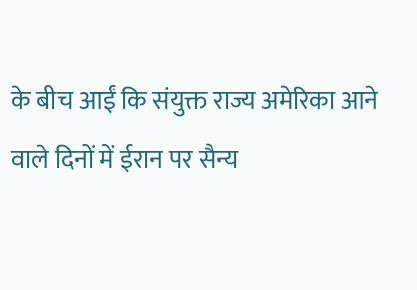के बीच आईं कि संयुक्त राज्य अमेरिका आने वाले दिनों में ईरान पर सैन्य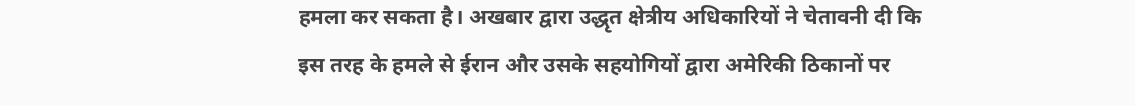हमला कर सकता है। अखबार द्वारा उद्धृत क्षेत्रीय अधिकारियों ने चेतावनी दी कि इस तरह के हमले से ईरान और उसके सहयोगियों द्वारा अमेरिकी ठिकानों पर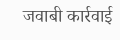जवाबी कार्रवाई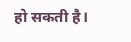हो सकती है।